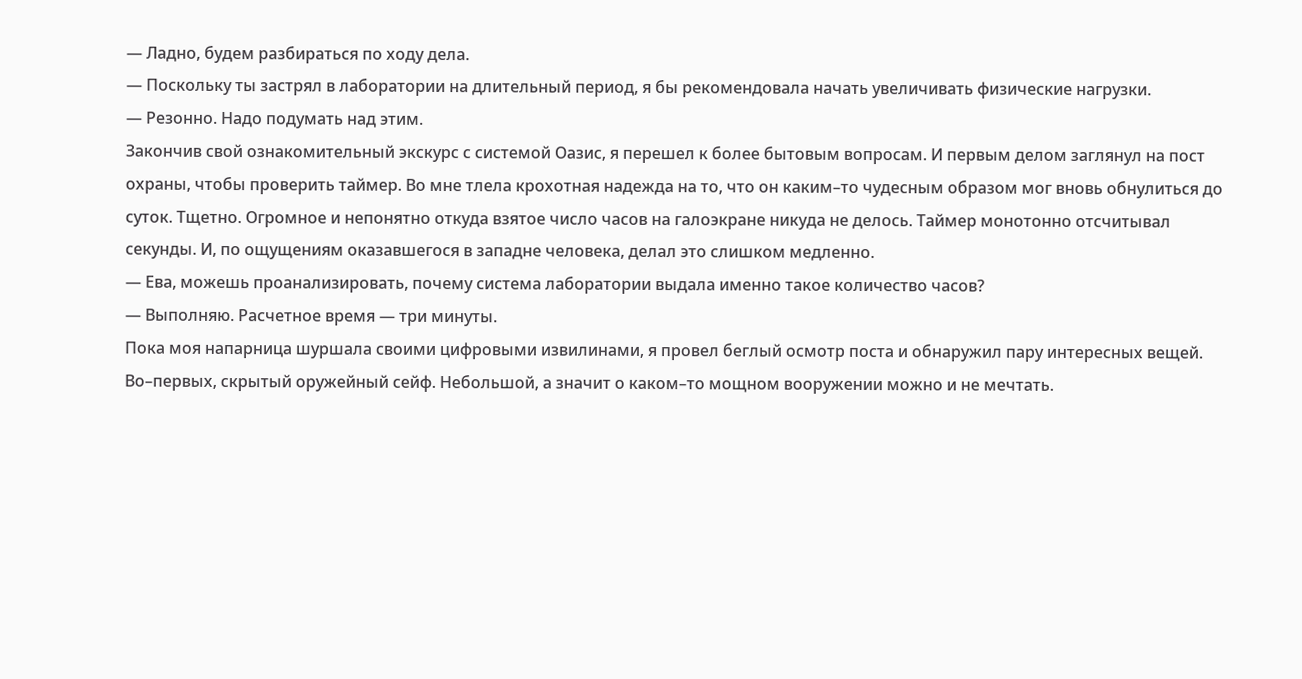— Ладно, будем разбираться по ходу дела.
— Поскольку ты застрял в лаборатории на длительный период, я бы рекомендовала начать увеличивать физические нагрузки.
— Резонно. Надо подумать над этим.
Закончив свой ознакомительный экскурс с системой Оазис, я перешел к более бытовым вопросам. И первым делом заглянул на пост охраны, чтобы проверить таймер. Во мне тлела крохотная надежда на то, что он каким–то чудесным образом мог вновь обнулиться до суток. Тщетно. Огромное и непонятно откуда взятое число часов на галоэкране никуда не делось. Таймер монотонно отсчитывал секунды. И, по ощущениям оказавшегося в западне человека, делал это слишком медленно.
— Ева, можешь проанализировать, почему система лаборатории выдала именно такое количество часов?
— Выполняю. Расчетное время — три минуты.
Пока моя напарница шуршала своими цифровыми извилинами, я провел беглый осмотр поста и обнаружил пару интересных вещей. Во–первых, скрытый оружейный сейф. Небольшой, а значит о каком–то мощном вооружении можно и не мечтать.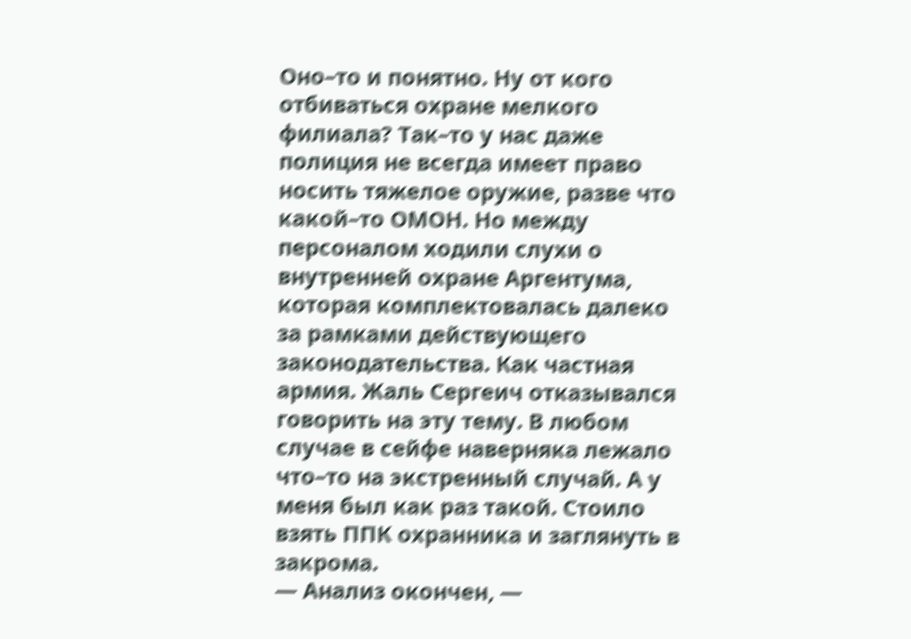Оно–то и понятно. Ну от кого отбиваться охране мелкого филиала? Так–то у нас даже полиция не всегда имеет право носить тяжелое оружие, разве что какой–то ОМОН. Но между персоналом ходили слухи о внутренней охране Аргентума, которая комплектовалась далеко за рамками действующего законодательства. Как частная армия. Жаль Сергеич отказывался говорить на эту тему. В любом случае в сейфе наверняка лежало что–то на экстренный случай. А у меня был как раз такой. Стоило взять ППК охранника и заглянуть в закрома.
— Анализ окончен, —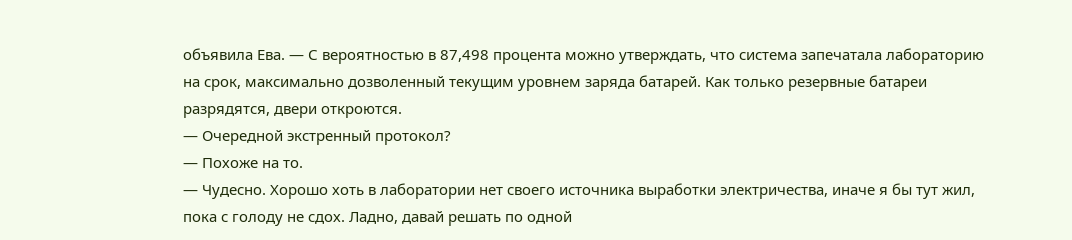объявила Ева. — С вероятностью в 87,498 процента можно утверждать, что система запечатала лабораторию на срок, максимально дозволенный текущим уровнем заряда батарей. Как только резервные батареи разрядятся, двери откроются.
— Очередной экстренный протокол?
— Похоже на то.
— Чудесно. Хорошо хоть в лаборатории нет своего источника выработки электричества, иначе я бы тут жил, пока с голоду не сдох. Ладно, давай решать по одной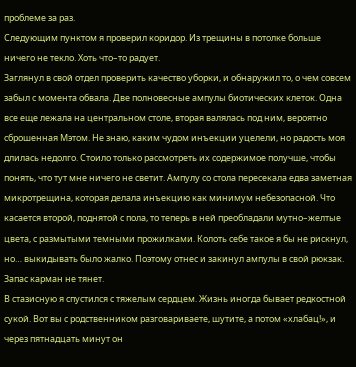проблеме за раз.
Следующим пунктом я проверил коридор. Из трещины в потолке больше ничего не текло. Хоть что–то радует.
Заглянул в свой отдел проверить качество уборки, и обнаружил то, о чем совсем забыл с момента обвала. Две полновесные ампулы биотических клеток. Одна все еще лежала на центральном столе, вторая валялась под ним, вероятно сброшенная Мэтом. Не знаю, каким чудом инъекции уцелели, но радость моя длилась недолго. Стоило только рассмотреть их содержимое получше, чтобы понять, что тут мне ничего не светит. Ампулу со стола пересекала едва заметная микротрещина, которая делала инъекцию как минимум небезопасной. Что касается второй, поднятой с пола, то теперь в ней преобладали мутно–желтые цвета, с размытыми темными прожилками. Колоть себе такое я бы не рискнул, но… выкидывать было жалко. Поэтому отнес и закинул ампулы в свой рюкзак. Запас карман не тянет.
В стазисную я спустился с тяжелым сердцем. Жизнь иногда бывает редкостной сукой. Вот вы с родственником разговариваете, шутите, а потом «хлабац!», и через пятнадцать минут он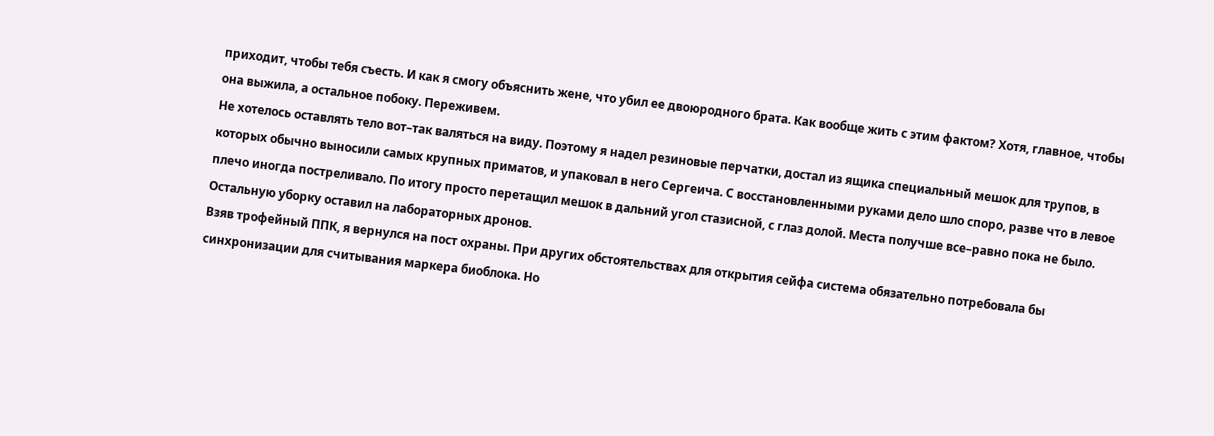приходит, чтобы тебя съесть. И как я смогу объяснить жене, что убил ее двоюродного брата. Как вообще жить с этим фактом? Хотя, главное, чтобы она выжила, а остальное побоку. Переживем.
Не хотелось оставлять тело вот–так валяться на виду. Поэтому я надел резиновые перчатки, достал из ящика специальный мешок для трупов, в которых обычно выносили самых крупных приматов, и упаковал в него Сергеича. С восстановленными руками дело шло споро, разве что в левое плечо иногда постреливало. По итогу просто перетащил мешок в дальний угол стазисной, с глаз долой. Места получше все–равно пока не было. Остальную уборку оставил на лабораторных дронов.
Взяв трофейный ППК, я вернулся на пост охраны. При других обстоятельствах для открытия сейфа система обязательно потребовала бы синхронизации для считывания маркера биоблока. Но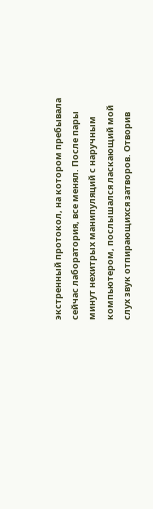экстренный протокол, на котором пребывала сейчас лаборатория, все менял. После пары минут нехитрых манипуляций с наручным компьютером, послышался ласкающий мой слух звук отпирающихся затворов. Отворив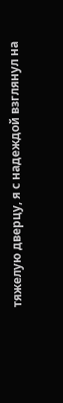тяжелую дверцу, я с надеждой взглянул на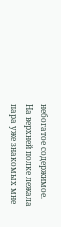небогатое содержимое.
На верхней полке лежала пара уже знакомых мне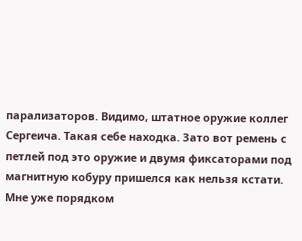парализаторов. Видимо, штатное оружие коллег Сергеича. Такая себе находка. Зато вот ремень с петлей под это оружие и двумя фиксаторами под магнитную кобуру пришелся как нельзя кстати. Мне уже порядком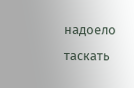надоело таскать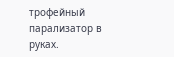трофейный парализатор в руках.